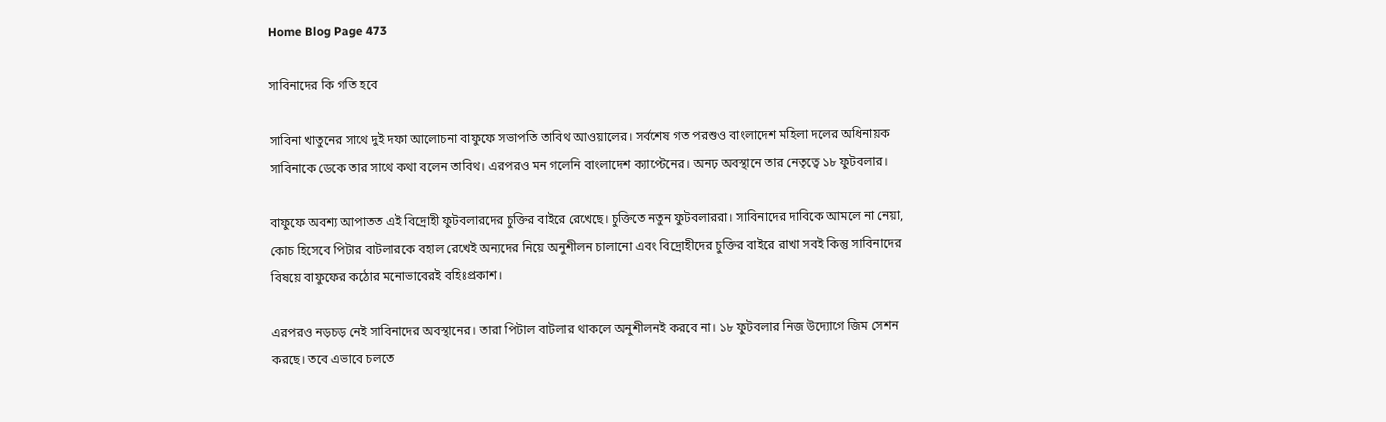Home Blog Page 473

সাবিনাদের কি গতি হবে

সাবিনা খাতুনের সাথে দুই দফা আলোচনা বাফুফে সভাপতি তাবিথ আওয়ালের। সর্বশেষ গত পরশুও বাংলাদেশ মহিলা দলের অধিনায়ক সাবিনাকে ডেকে তার সাথে কথা বলেন তাবিথ। এরপরও মন গলেনি বাংলাদেশ ক্যাপ্টেনের। অনঢ় অবস্থানে তার নেতৃত্বে ১৮ ফুটবলার।

বাফুফে অবশ্য আপাতত এই বিদ্রোহী ফুটবলারদের চুক্তির বাইরে রেখেছে। চুক্তিতে নতুন ফুটবলাররা। সাবিনাদের দাবিকে আমলে না নেয়া, কোচ হিসেবে পিটার বাটলারকে বহাল রেখেই অন্যদের নিয়ে অনুশীলন চালানো এবং বিদ্রোহীদের চুক্তির বাইরে রাখা সবই কিন্তু সাবিনাদের বিষয়ে বাফুফের কঠোর মনোভাবেরই বহিঃপ্রকাশ।

এরপরও নড়চড় নেই সাবিনাদের অবস্থানের। তারা পিটাল বাটলার থাকলে অনুশীলনই করবে না। ১৮ ফুটবলার নিজ উদ্যোগে জিম সেশন করছে। তবে এভাবে চলতে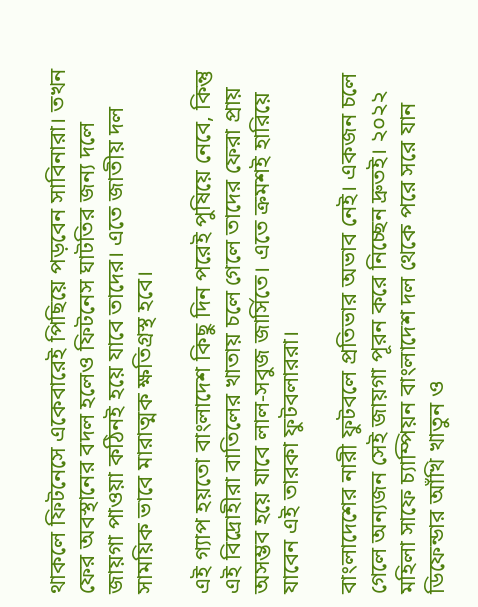থাকলে ফিটনেসে একেবারেই পিছিয়ে পড়বেন সাবিনারা। তখন ফের অবস্থানের বদল হলেও ফিটনেস ঘাটতির জন্য দলে জায়গা পাওয়া কঠিনই হয়ে যাবে তাদের। এতে জাতীয় দল সাময়িক ভাবে মারাত্মক ক্ষতিগ্রস্থ হবে।

এই গ্যাপ হয়তো বাংলাদেশ কিছু দিন পরেই পুষিয়ে নেবে, কিন্তু এই বিদ্রোহীরা বাতিলের খাতায় চলে গেলে তাদের ফেরা প্রায় অসম্ভব হয়ে যাবে লাল-সবুজ জার্সিতে। এতে ক্রমশই হারিয়ে যাবেন এই তারকা ফুটবলাররা।

বাংলাদেশের নারী ফুটবলে প্রতিভার অভাব নেই। একজন চলে গেলে অন্যজন সেই জায়গা পূরন করে নিচ্ছেন দ্রুতই। ২০২২ মহিলা সাফে চ্যাম্পিয়ন বাংলাদেশ দল থেকে পরে সরে যান ডিফেন্ডার আঁখি খাতুন ও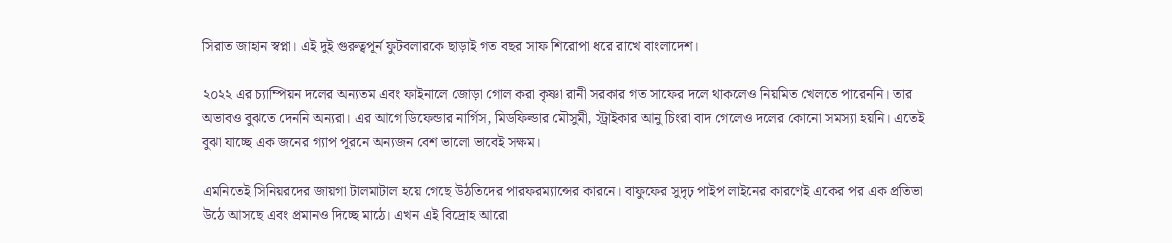সিরাত জাহান স্বপ্না। এই দুই গুরুত্বপূর্ন ফুটবলারকে ছাড়াই গত বছর সাফ শিরোপা ধরে রাখে বাংলাদেশ।

২০২২ এর চ্যাম্পিয়ন দলের অন্যতম এবং ফাইনালে জোড়া গোল করা কৃষ্ণা রানী সরকার গত সাফের দলে থাকলেও নিয়মিত খেলতে পারেননি। তার অভাবও বুঝতে দেননি অন্যরা। এর আগে ডিফেন্ডার নার্গিস, মিডফিল্ডার মৌসুমী, স্ট্রাইকার আনু চিংরা বাদ গেলেও দলের কোনো সমস্যা হয়নি। এতেই বুঝা যাচ্ছে এক জনের গ্যাপ পূরনে অন্যজন বেশ ভালো ভাবেই সক্ষম।

এমনিতেই সিনিয়রদের জায়গা টালমাটাল হয়ে গেছে উঠতিদের পারফরম্যান্সের কারনে। বাফুফের সুদৃঢ় পাইপ লাইনের কারণেই একের পর এক প্রতিভা উঠে আসছে এবং প্রমানও দিচ্ছে মাঠে। এখন এই বিদ্রোহ আরো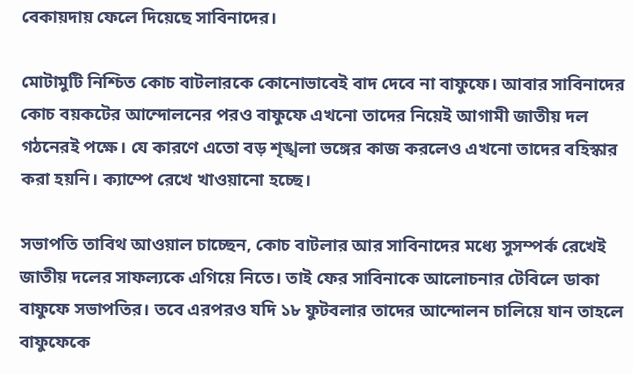বেকায়দায় ফেলে দিয়েছে সাবিনাদের।

মোটামুটি নিশ্চিত কোচ বাটলারকে কোনোভাবেই বাদ দেবে না বাফুফে। আবার সাবিনাদের কোচ বয়কটের আন্দোলনের পরও বাফুফে এখনো তাদের নিয়েই আগামী জাতীয় দল গঠনেরই পক্ষে। যে কারণে এতো বড় শৃঙ্খলা ভঙ্গের কাজ করলেও এখনো তাদের বহিস্কার করা হয়নি। ক্যাম্পে রেখে খাওয়ানো হচ্ছে।

সভাপতি তাবিথ আওয়াল চাচ্ছেন, কোচ বাটলার আর সাবিনাদের মধ্যে সুসম্পর্ক রেখেই জাতীয় দলের সাফল্যকে এগিয়ে নিতে। তাই ফের সাবিনাকে আলোচনার টেবিলে ডাকা বাফুফে সভাপতির। তবে এরপরও যদি ১৮ ফুটবলার তাদের আন্দোলন চালিয়ে যান তাহলে বাফুফেকে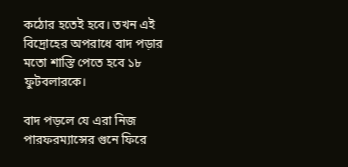কঠোর হতেই হবে। তখন এই বিদ্রোহের অপরাধে বাদ পড়ার মতো শাস্তি পেতে হবে ১৮ ফুটবলারকে।

বাদ পড়লে যে এরা নিজ পারফরম্যান্সের গুনে ফিরে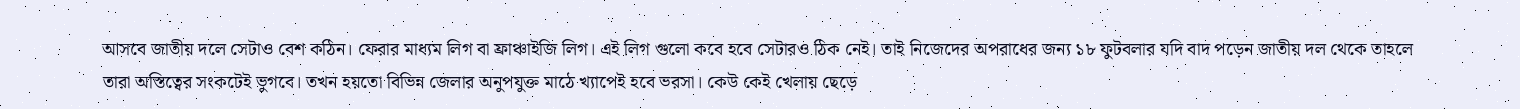আসবে জাতীয় দলে সেটাও বেশ কঠিন। ফেরার মাধ্যম লিগ বা ফ্রাঞ্চাইজি লিগ। এই লিগ গুলো কবে হবে সেটারও ঠিক নেই। তাই নিজেদের অপরাধের জন্য ১৮ ফুটবলার যদি বাদ পড়েন জাতীয় দল থেকে তাহলে তারা অস্তিত্বের সংকটেই ভুগবে। তখন হয়তো বিভিন্ন জেলার অনুপযুক্ত মাঠে খ্যাপেই হবে ভরসা। কেউ কেই খেলায় ছেড়ে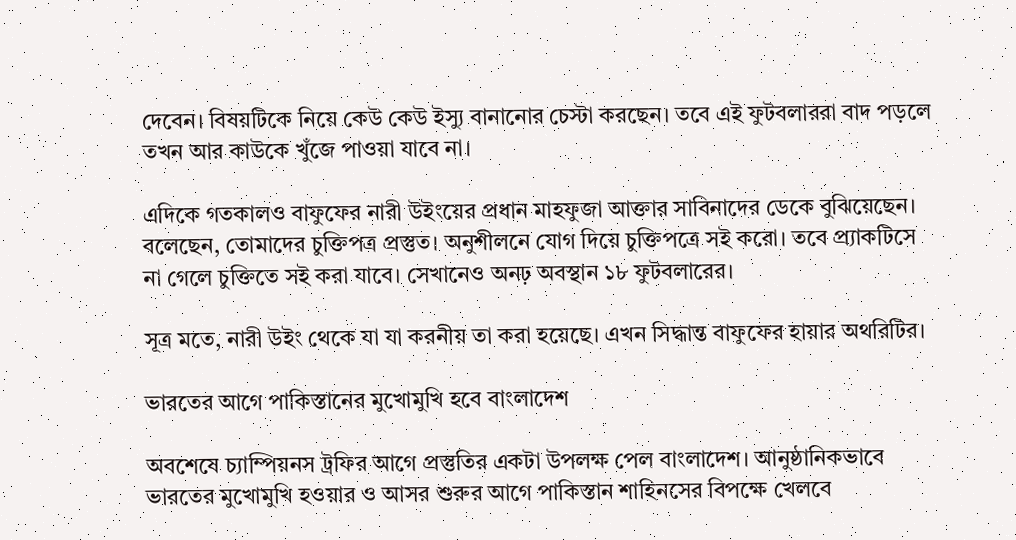দেবেন। বিষয়টিকে নিয়ে কেউ কেউ ইস্যু বানানোর চেস্টা করছেন। তবে এই ফুটবলাররা বাদ পড়লে তখন আর কাউকে খুঁজে পাওয়া যাবে না।

এদিকে গতকালও বাফুফের নারী উইংয়ের প্রধান মাহফুজা আক্তার সাবিনাদের ডেকে বুঝিয়েছেন। বলেছেন, তোমাদের চুক্তিপত্র প্রস্তুত। অনুশীলনে যোগ দিয়ে চুক্তিপত্রে সই করো। তবে প্র্যাকটিসে না গেলে চুক্তিতে সই করা যাবে। সেখানেও অনঢ় অবস্থান ১৮ ফুটবলারের।

সূত্র মতে, নারী উইং থেকে যা যা করনীয় তা করা হয়েছে। এখন সিদ্ধান্ত বাফুফের হায়ার অথরিটির।

ভারতের আগে পাকিস্তানের মুখোমুখি হবে বাংলাদেশ

অবশেষে চ্যাম্পিয়নস ট্রফির আগে প্রস্তুতির একটা উপলক্ষ পেল বাংলাদেশ। আনুষ্ঠানিকভাবে ভারতের মুখোমুখি হওয়ার ও আসর শুরুর আগে পাকিস্তান শাহিনসের বিপক্ষে খেলবে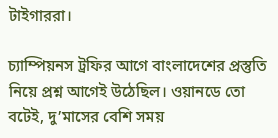টাইগাররা।

চ্যাম্পিয়নস ট্রফির আগে বাংলাদেশের প্রস্তুতি নিয়ে প্রশ্ন আগেই উঠেছিল। ওয়ানডে তো বটেই, দু’মাসের বেশি সময়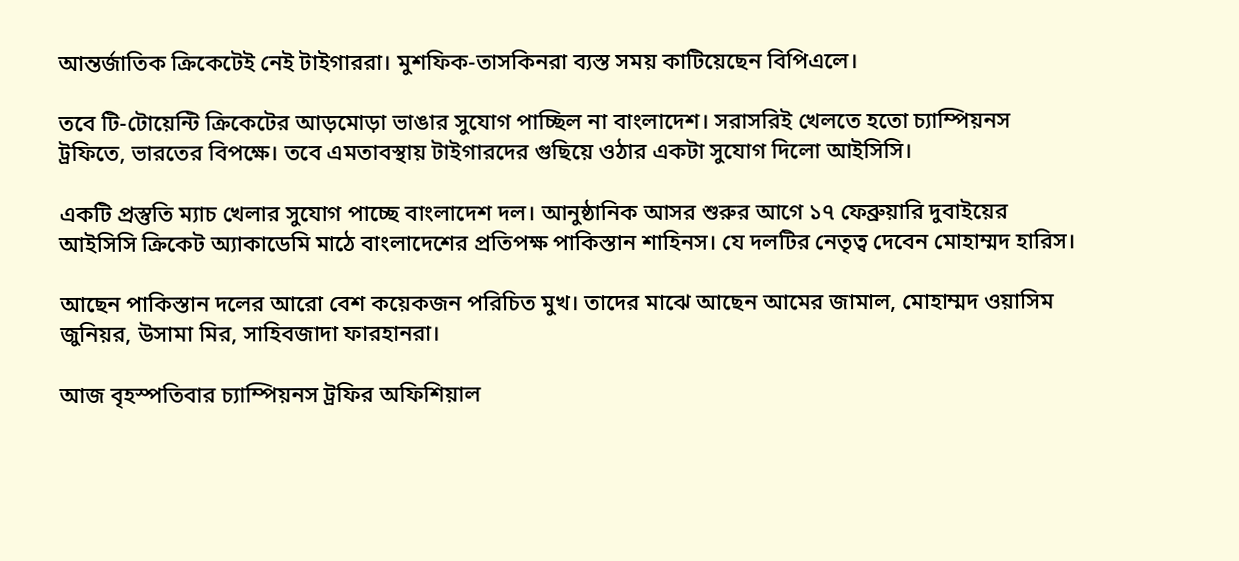আন্তর্জাতিক ক্রিকেটেই নেই টাইগাররা। মুশফিক-তাসকিনরা ব্যস্ত সময় কাটিয়েছেন বিপিএলে।

তবে টি-টোয়েন্টি ক্রিকেটের আড়মোড়া ভাঙার সুযোগ পাচ্ছিল না বাংলাদেশ। সরাসরিই খেলতে হতো চ্যাম্পিয়নস ট্রফিতে, ভারতের বিপক্ষে। তবে এমতাবস্থায় টাইগারদের গুছিয়ে ওঠার একটা সুযোগ দিলো আইসিসি।

একটি প্রস্তুতি ম্যাচ খেলার সুযোগ পাচ্ছে বাংলাদেশ দল। আনুষ্ঠানিক আসর শুরুর আগে ১৭ ফেব্রুয়ারি দুবাইয়ের আইসিসি ক্রিকেট অ্যাকাডেমি মাঠে বাংলাদেশের প্রতিপক্ষ পাকিস্তান শাহিনস। যে দলটির নেতৃত্ব দেবেন মোহাম্মদ হারিস।

আছেন পাকিস্তান দলের আরো বেশ কয়েকজন পরিচিত মুখ। তাদের মাঝে আছেন আমের জামাল, মোহাম্মদ ওয়াসিম জুনিয়র, উসামা মির, সাহিবজাদা ফারহানরা।

আজ বৃহস্পতিবার চ্যাম্পিয়নস ট্রফির অফিশিয়াল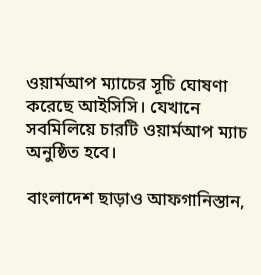ওয়ার্মআপ ম্যাচের সূচি ঘোষণা করেছে আইসিসি। যেখানে সবমিলিয়ে চারটি ওয়ার্মআপ ম্যাচ অনুষ্ঠিত হবে।

বাংলাদেশ ছাড়াও আফগানিস্তান,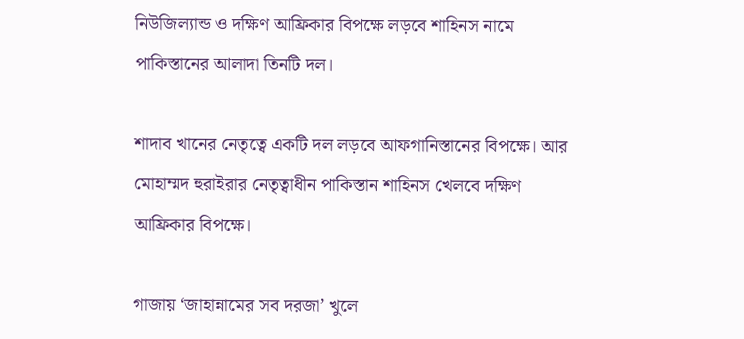নিউজিল্যান্ড ও দক্ষিণ আফ্রিকার বিপক্ষে লড়বে শাহিনস নামে পাকিস্তানের আলাদা তিনটি দল।

শাদাব খানের নেতৃত্বে একটি দল লড়বে আফগানিস্তানের বিপক্ষে। আর মোহাম্মদ হুরাইরার নেতৃত্বাধীন পাকিস্তান শাহিনস খেলবে দক্ষিণ আফ্রিকার বিপক্ষে।

গাজায় ‘জাহান্নামের সব দরজা’ খুলে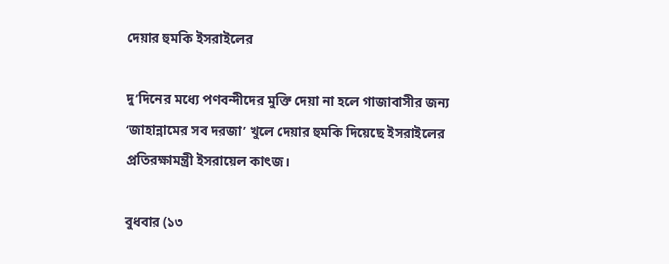দেয়ার হুমকি ইসরাইলের

দু’দিনের মধ্যে পণবন্দীদের মুক্তি দেয়া না হলে গাজাবাসীর জন্য ‘জাহান্নামের সব দরজা’ খুলে দেয়ার হুমকি দিয়েছে ইসরাইলের প্রতিরক্ষামন্ত্রী ইসরায়েল কাৎজ।

বুধবার (১৩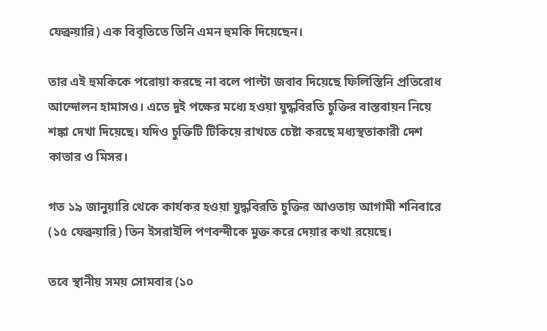ফেব্রুয়ারি) এক বিবৃতিতে তিনি এমন হুমকি দিয়েছেন।

তার এই হুমকিকে পরোয়া করছে না বলে পাল্টা জবাব দিয়েছে ফিলিস্তিনি প্রতিরোধ আন্দোলন হামাসও। এতে দুই পক্ষের মধ্যে হওয়া যুদ্ধবিরতি চুক্তির বাস্তবায়ন নিয়ে শঙ্কা দেখা দিয়েছে। যদিও চুক্তিটি টিকিয়ে রাখতে চেষ্টা করছে মধ্যস্থতাকারী দেশ কাতার ও মিসর।

গত ১৯ জানুয়ারি থেকে কার্যকর হওয়া যুদ্ধবিরতি চুক্তির আওতায় আগামী শনিবারে (১৫ ফেব্রুয়ারি) তিন ইসরাইলি পণবন্দীকে মুক্ত করে দেয়ার কথা রয়েছে।

তবে স্থানীয় সময় সোমবার (১০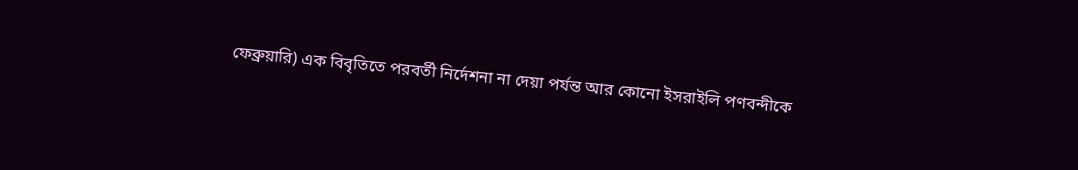ফেব্রুয়ারি) এক বিবৃতিতে পরবর্তী নির্দেশনা না দেয়া পর্যন্ত আর কোনো ইসরাইলি পণবন্দীকে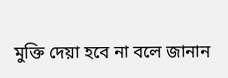মুক্তি দেয়া হবে না বলে জানান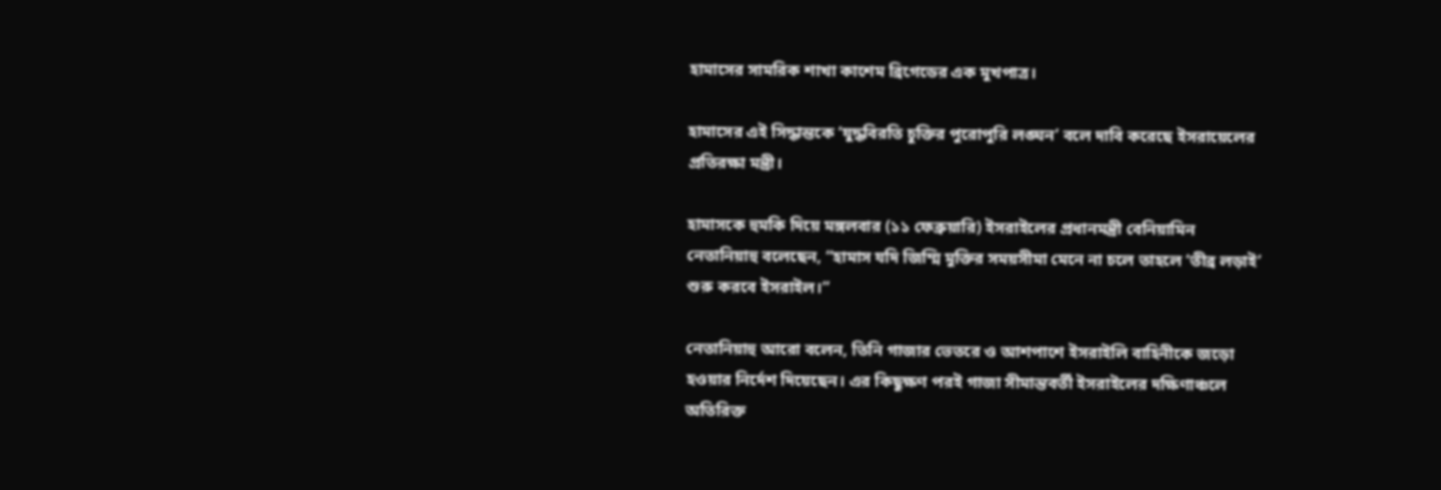হামাসের সামরিক শাখা কাশেম ব্রিগেডের এক মুখপাত্র।

হামাসের এই সিদ্ধান্তকে ‘যুদ্ধবিরতি চুক্তির পুরোপুরি লঙ্ঘন’ বলে দাবি করেছে ইসরায়েলের প্রতিরক্ষা মন্ত্রী।

হামাসকে হুমকি দিয়ে মঙ্গলবার (১১ ফেব্রুয়ারি) ইসরাইলের প্রধানমন্ত্রী বেনিয়ামিন নেতানিয়াহু বলেছেন, “হামাস যদি জিম্মি মুক্তির সময়সীমা মেনে না চলে তাহলে ‘তীব্র লড়াই’ শুরু করবে ইসরাইল।”

নেতানিয়াহু আরো বলেন, তিনি গাজার ভেতরে ও আশপাশে ইসরাইলি বাহিনীকে জড়ো হওয়ার নির্দেশ দিয়েছেন। এর কিছুক্ষণ পরই গাজা সীমান্তবর্তী ইসরাইলের দক্ষিণাঞ্চলে অতিরিক্ত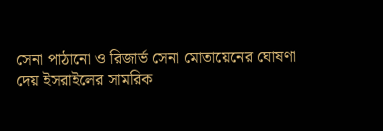সেনা পাঠানো ও রিজার্ভ সেনা মোতায়েনের ঘোষণা দেয় ইসরাইলের সামরিক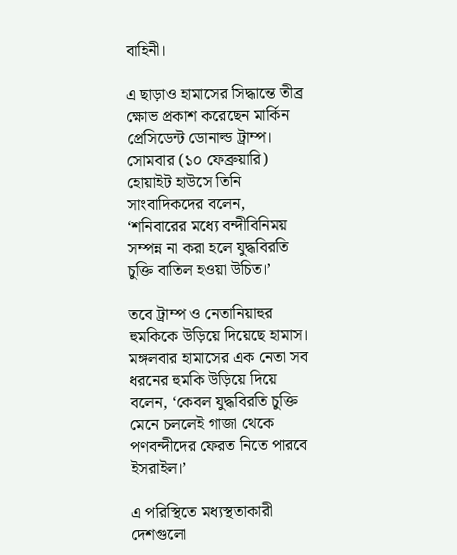বাহিনী।

এ ছাড়াও হামাসের সিদ্ধান্তে তীব্র ক্ষোভ প্রকাশ করেছেন মার্কিন প্রেসিডেন্ট ডোনাল্ড ট্রাম্প। সোমবার (১০ ফেব্রুয়ারি) হোয়াইট হাউসে তিনি সাংবাদিকদের বলেন, ‘শনিবারের মধ্যে বন্দীবিনিময় সম্পন্ন না করা হলে যুদ্ধবিরতি চুক্তি বাতিল হওয়া উচিত।’

তবে ট্রাম্প ও নেতানিয়াহুর হুমকিকে উড়িয়ে দিয়েছে হামাস। মঙ্গলবার হামাসের এক নেতা সব ধরনের হুমকি উড়িয়ে দিয়ে বলেন, ‘কেবল যুদ্ধবিরতি চুক্তি মেনে চললেই গাজা থেকে পণবন্দীদের ফেরত নিতে পারবে ইসরাইল।’

এ পরিস্থিতে মধ্যস্থতাকারী দেশগুলো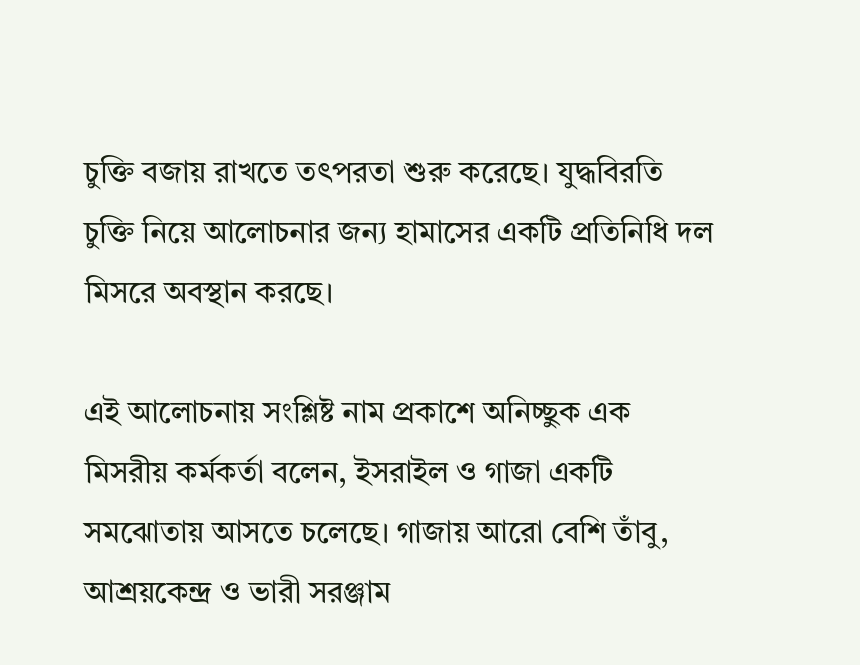চুক্তি বজায় রাখতে তৎপরতা শুরু করেছে। যুদ্ধবিরতি চুক্তি নিয়ে আলোচনার জন্য হামাসের একটি প্রতিনিধি দল মিসরে অবস্থান করছে।

এই আলোচনায় সংশ্লিষ্ট নাম প্রকাশে অনিচ্ছুক এক মিসরীয় কর্মকর্তা বলেন, ইসরাইল ও গাজা একটি সমঝোতায় আসতে চলেছে। গাজায় আরো বেশি তাঁবু, আশ্রয়কেন্দ্র ও ভারী সরঞ্জাম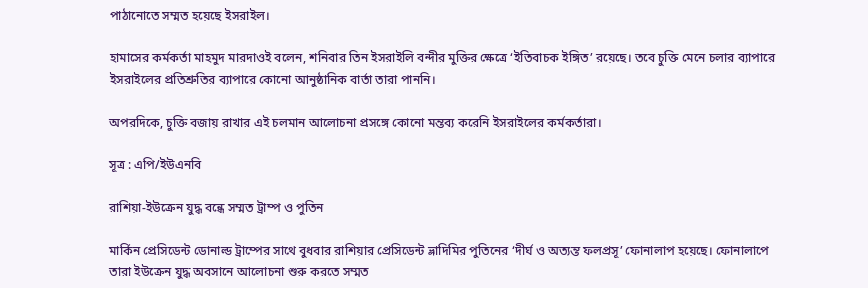পাঠানোতে সম্মত হয়েছে ইসরাইল।

হামাসের কর্মকর্তা মাহমুদ মারদাওই বলেন, শনিবার তিন ইসরাইলি বন্দীর মুক্তির ক্ষেত্রে ‘ইতিবাচক ইঙ্গিত’ রয়েছে। তবে চুক্তি মেনে চলার ব্যাপারে ইসরাইলের প্রতিশ্রুতির ব্যাপারে কোনো আনুষ্ঠানিক বার্তা তারা পাননি।

অপরদিকে, চুক্তি বজায় রাখার এই চলমান আলোচনা প্রসঙ্গে কোনো মন্তব্য করেনি ইসরাইলের কর্মকর্তারা।

সূত্র : এপি/ইউএনবি

রাশিয়া-ইউক্রেন যুদ্ধ বন্ধে সম্মত ট্রাম্প ও পুতিন

মার্কিন প্রেসিডেন্ট ডোনাল্ড ট্রাম্পের সাথে বুধবার রাশিয়ার প্রেসিডেন্ট ভ্লাদিমির পুতিনের ‘দীর্ঘ ও অত্যন্ত ফলপ্রসূ’ ফোনালাপ হয়েছে। ফোনালাপে তারা ইউক্রেন যুদ্ধ অবসানে আলোচনা শুরু করতে সম্মত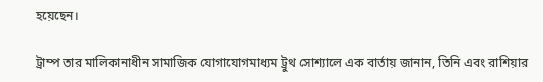হয়েছেন।

ট্রাম্প তার মালিকানাধীন সামাজিক যোগাযোগমাধ্যম ট্রুথ সোশ্যালে এক বার্তায় জানান, তিনি এবং রাশিয়ার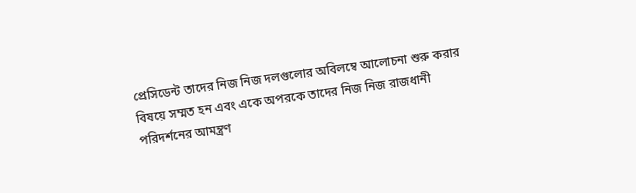প্রেসিডেন্ট তাদের নিজ নিজ দলগুলোর অবিলম্বে আলোচনা শুরু করার বিষয়ে সম্মত হন এবং একে অপরকে তাদের নিজ নিজ রাজধানী পরিদর্শনের আমন্ত্রণ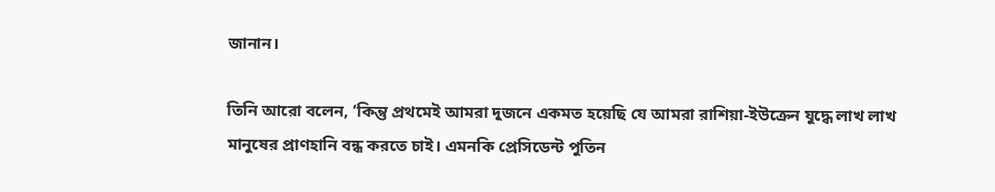জানান।

তিনি আরো বলেন, ‘কিন্তু প্রথমেই আমরা দুজনে একমত হয়েছি যে আমরা রাশিয়া-ইউক্রেন যুদ্ধে লাখ লাখ মানুষের প্রাণহানি বন্ধ করতে চাই। এমনকি প্রেসিডেন্ট পুতিন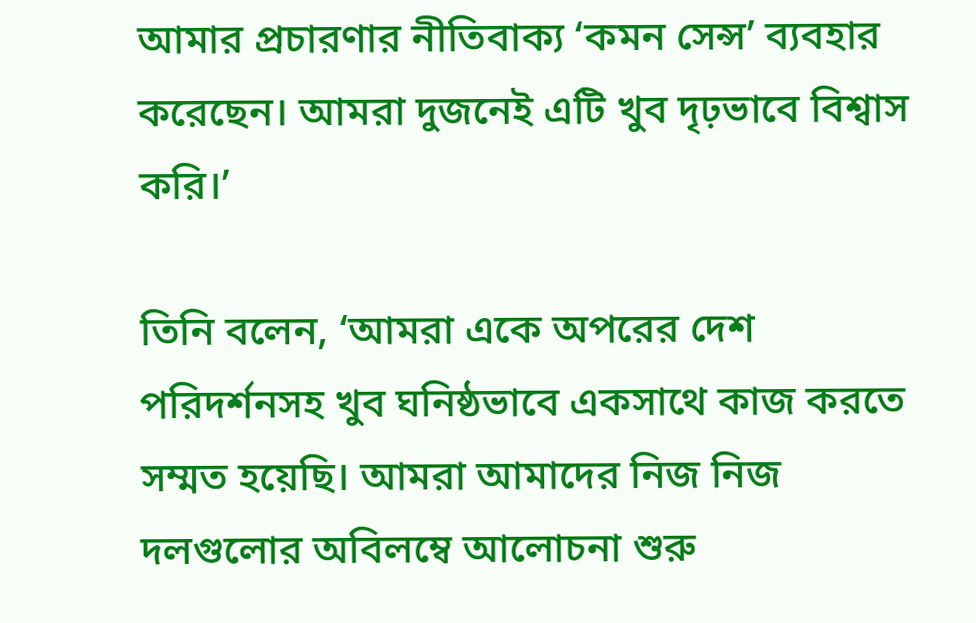আমার প্রচারণার নীতিবাক্য ‘কমন সেন্স’ ব্যবহার করেছেন। আমরা দুজনেই এটি খুব দৃঢ়ভাবে বিশ্বাস করি।’

তিনি বলেন, ‘আমরা একে অপরের দেশ পরিদর্শনসহ খুব ঘনিষ্ঠভাবে একসাথে কাজ করতে সম্মত হয়েছি। আমরা আমাদের নিজ নিজ দলগুলোর অবিলম্বে আলোচনা শুরু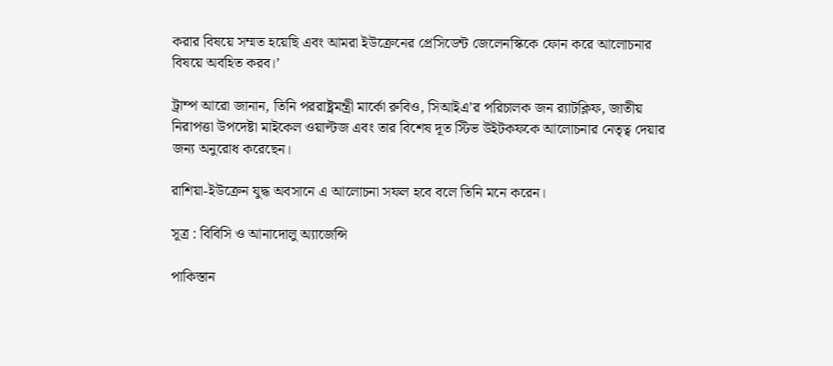করার বিষয়ে সম্মত হয়েছি এবং আমরা ইউক্রেনের প্রেসিডেন্ট জেলেনস্কিকে ফোন করে আলোচনার বিষয়ে অবহিত করব।’

ট্রাম্প আরো জানান, তিনি পররাষ্ট্রমন্ত্রী মার্কো রুবিও, সিআইএ’র পরিচালক জন র‍্যাটক্লিফ, জাতীয় নিরাপত্তা উপদেষ্টা মাইকেল ওয়াল্টজ এবং তার বিশেষ দূত স্টিভ উইটকফকে আলোচনার নেতৃত্ব দেয়ার জন্য অনুরোধ করেছেন।

রাশিয়া-ইউক্রেন যুদ্ধ অবসানে এ আলোচনা সফল হবে বলে তিনি মনে করেন।

সূত্র : বিবিসি ও আনাদোলু অ্যাজেন্সি

পাকিস্তান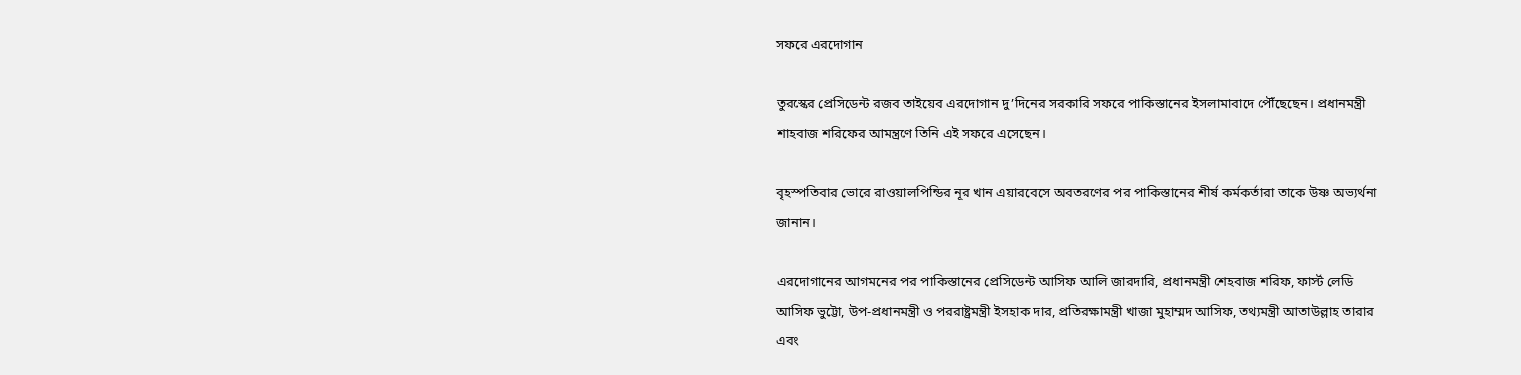সফরে এরদোগান

তুরস্কের প্রেসিডেন্ট রজব তাইয়েব এরদোগান দু’দিনের সরকারি সফরে পাকিস্তানের ইসলামাবাদে পৌঁছেছেন। প্রধানমন্ত্রী শাহবাজ শরিফের আমন্ত্রণে তিনি এই সফরে এসেছেন।

বৃহস্পতিবার ভোরে রাওয়ালপিন্ডির নূর খান এয়ারবেসে অবতরণের পর পাকিস্তানের শীর্ষ কর্মকর্তারা তাকে উষ্ণ অভ্যর্থনা জানান।

এরদোগানের আগমনের পর পাকিস্তানের প্রেসিডেন্ট আসিফ আলি জারদারি, প্রধানমন্ত্রী শেহবাজ শরিফ, ফার্স্ট লেডি আসিফ ভুট্টো, উপ-প্রধানমন্ত্রী ও পররাষ্ট্রমন্ত্রী ইসহাক দার, প্রতিরক্ষামন্ত্রী খাজা মুহাম্মদ আসিফ, তথ্যমন্ত্রী আতাউল্লাহ তারার এবং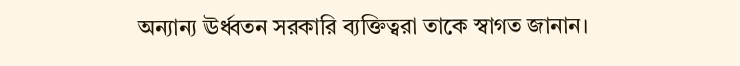অন্যান্য ঊর্ধ্বতন সরকারি ব্যক্তিত্বরা তাকে স্বাগত জানান।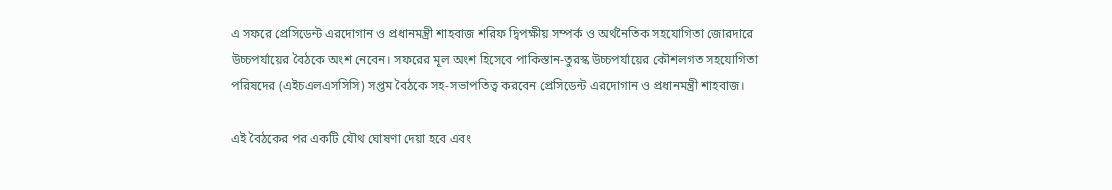এ সফরে প্রেসিডেন্ট এরদোগান ও প্রধানমন্ত্রী শাহবাজ শরিফ দ্বিপক্ষীয় সম্পর্ক ও অর্থনৈতিক সহযোগিতা জোরদারে উচ্চপর্যায়ের বৈঠকে অংশ নেবেন। সফরের মূল অংশ হিসেবে পাকিস্তান-তুরস্ক উচ্চপর্যায়ের কৌশলগত সহযোগিতা পরিষদের (এইচএলএসসিসি) সপ্তম বৈঠকে সহ-সভাপতিত্ব করবেন প্রেসিডেন্ট এরদোগান ও প্রধানমন্ত্রী শাহবাজ।

এই বৈঠকের পর একটি যৌথ ঘোষণা দেয়া হবে এবং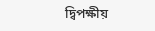দ্বিপক্ষীয়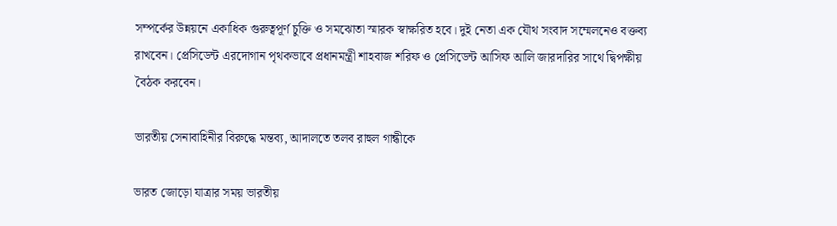সম্পর্কের উন্নয়নে একাধিক গুরুত্বপূর্ণ চুক্তি ও সমঝোতা স্মারক স্বাক্ষরিত হবে। দুই নেতা এক যৌথ সংবাদ সম্মেলনেও বক্তব্য রাখবেন। প্রেসিডেন্ট এরদোগান পৃথকভাবে প্রধানমন্ত্রী শাহবাজ শরিফ ও প্রেসিডেন্ট আসিফ আলি জারদারির সাথে দ্বিপক্ষীয় বৈঠক করবেন।

ভারতীয় সেনাবাহিনীর বিরুদ্ধে মন্তব্য, আদালতে তলব রাহুল গান্ধীকে

ভারত জোড়ো যাত্রার সময় ভারতীয়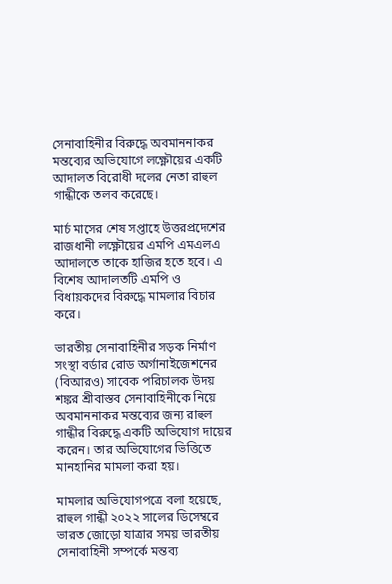সেনাবাহিনীর বিরুদ্ধে অবমাননাকর মন্তব্যের অভিযোগে লক্ষ্ণৌয়ের একটি আদালত বিরোধী দলের নেতা রাহুল গান্ধীকে তলব করেছে।

মার্চ মাসের শেষ সপ্তাহে উত্তরপ্রদেশের রাজধানী লক্ষ্ণৌয়ের এমপি এমএলএ আদালতে তাকে হাজির হতে হবে। এ বিশেষ আদালতটি এমপি ও বিধায়কদের বিরুদ্ধে মামলার বিচার করে।

ভারতীয় সেনাবাহিনীর সড়ক নির্মাণ সংস্থা বর্ডার রোড অর্গানাইজেশনের (বিআরও) সাবেক পরিচালক উদয় শঙ্কর শ্রীবাস্তব সেনাবাহিনীকে নিয়ে অবমাননাকর মন্তব্যের জন্য রাহুল গান্ধীর বিরুদ্ধে একটি অভিযোগ দায়ের করেন। তার অভিযোগের ভিত্তিতে মানহানির মামলা করা হয়।

মামলার অভিযোগপত্রে বলা হয়েছে, রাহুল গান্ধী ২০২২ সালের ডিসেম্বরে ভারত জোড়ো যাত্রার সময় ভারতীয় সেনাবাহিনী সম্পর্কে মন্তব্য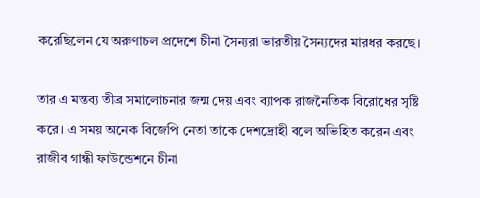করেছিলেন যে অরুণাচল প্রদেশে চীনা সৈন্যরা ভারতীয় সৈন্যদের মারধর করছে।

তার এ মন্তব্য তীব্র সমালোচনার জন্ম দেয় এবং ব্যাপক রাজনৈতিক বিরোধের সৃষ্টি করে। এ সময় অনেক বিজেপি নেতা তাকে দেশদ্রোহী বলে অভিহিত করেন এবং রাজীব গান্ধী ফাউন্ডেশনে চীনা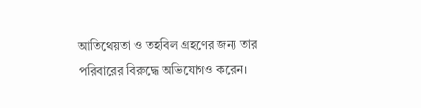আতিথেয়তা ও তহবিল গ্রহণের জন্য তার পরিবারের বিরুদ্ধে অভিযোগও করেন।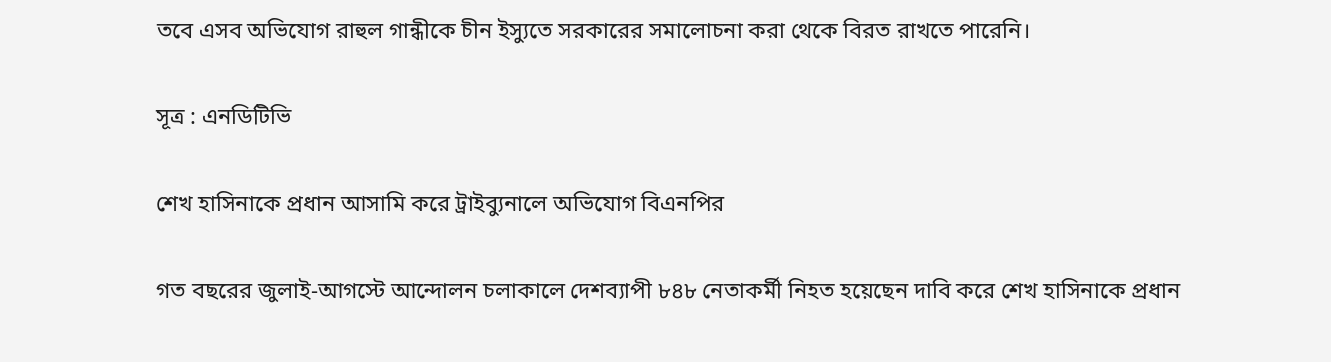তবে এসব অভিযোগ রাহুল গান্ধীকে চীন ইস্যুতে সরকারের সমালোচনা করা থেকে বিরত রাখতে পারেনি।

সূত্র : এনডিটিভি

শেখ হাসিনাকে প্রধান আসামি করে ট্রাইব্যুনালে অভিযোগ বিএনপির

গত বছরের জুলাই-আগস্টে আন্দোলন চলাকালে দেশব্যাপী ৮৪৮ নেতাকর্মী নিহত হয়েছেন দাবি করে শেখ হাসিনাকে প্রধান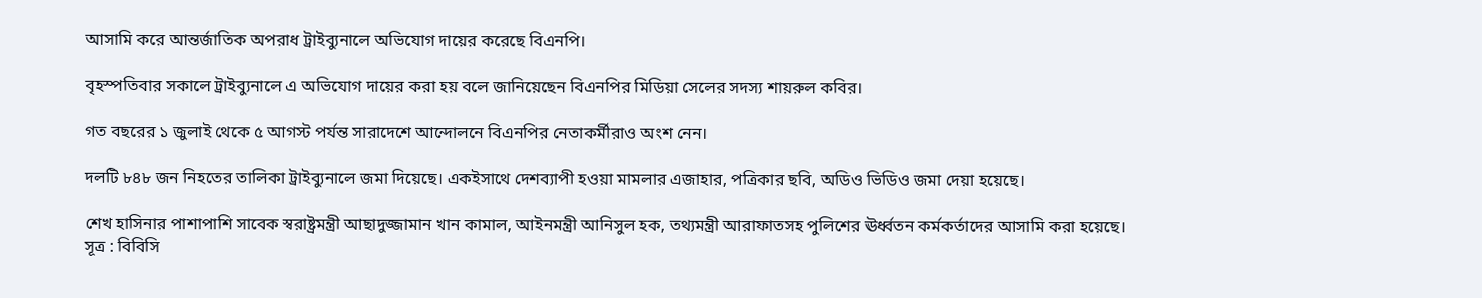আসামি করে আন্তর্জাতিক অপরাধ ট্রাইব্যুনালে অভিযোগ দায়ের করেছে বিএনপি।

বৃহস্পতিবার সকালে ট্রাইব্যুনালে এ অভিযোগ দায়ের করা হয় বলে জানিয়েছেন বিএনপির মিডিয়া সেলের সদস্য শায়রুল কবির।

গত বছরের ১ জুলাই থেকে ৫ আগস্ট পর্যন্ত সারাদেশে আন্দোলনে বিএনপির নেতাকর্মীরাও অংশ নেন।

দলটি ৮৪৮ জন নিহতের তালিকা ট্রাইব্যুনালে জমা দিয়েছে। একইসাথে দেশব্যাপী হওয়া মামলার এজাহার, পত্রিকার ছবি, অডিও ভিডিও জমা দেয়া হয়েছে।

শেখ হাসিনার পাশাপাশি সাবেক স্বরাষ্ট্রমন্ত্রী আছাদুজ্জামান খান কামাল, আইনমন্ত্রী আনিসুল হক, তথ্যমন্ত্রী আরাফাতসহ পুলিশের ঊর্ধ্বতন কর্মকর্তাদের আসামি করা হয়েছে।
সূত্র : বিবিসি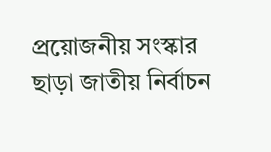প্রয়োজনীয় সংস্কার ছাড়া জাতীয় নির্বাচন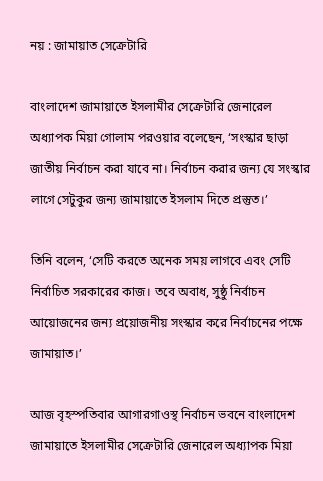নয় : জামায়াত সেক্রেটারি

বাংলাদেশ জামায়াতে ইসলামীর সেক্রেটারি জেনারেল অধ্যাপক মিয়া গোলাম পরওয়ার বলেছেন, ‘সংস্কার ছাড়া জাতীয় নির্বাচন করা যাবে না। নির্বাচন করার জন্য যে সংস্কার লাগে সেটুকুর জন্য জামায়াতে ইসলাম দিতে প্রস্তুত।’

তিনি বলেন, ‘সেটি করতে অনেক সময় লাগবে এবং সেটি নির্বাচিত সরকারের কাজ। তবে অবাধ, সুষ্ঠু নির্বাচন আয়োজনের জন্য প্রয়োজনীয় সংস্কার করে নির্বাচনের পক্ষে জামায়াত।’

আজ বৃহস্পতিবার আগারগাওস্থ নির্বাচন ভবনে বাংলাদেশ জামায়াতে ইসলামীর সেক্রেটারি জেনারেল অধ্যাপক মিয়া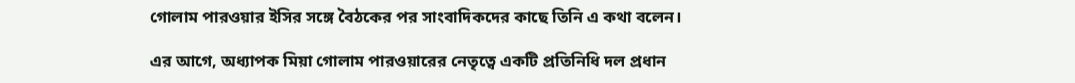গোলাম পারওয়ার ইসির সঙ্গে বৈঠকের পর সাংবাদিকদের কাছে তিনি এ কথা বলেন।

এর আগে, অধ্যাপক মিয়া গোলাম পারওয়ারের নেতৃত্বে একটি প্রতিনিধি দল প্রধান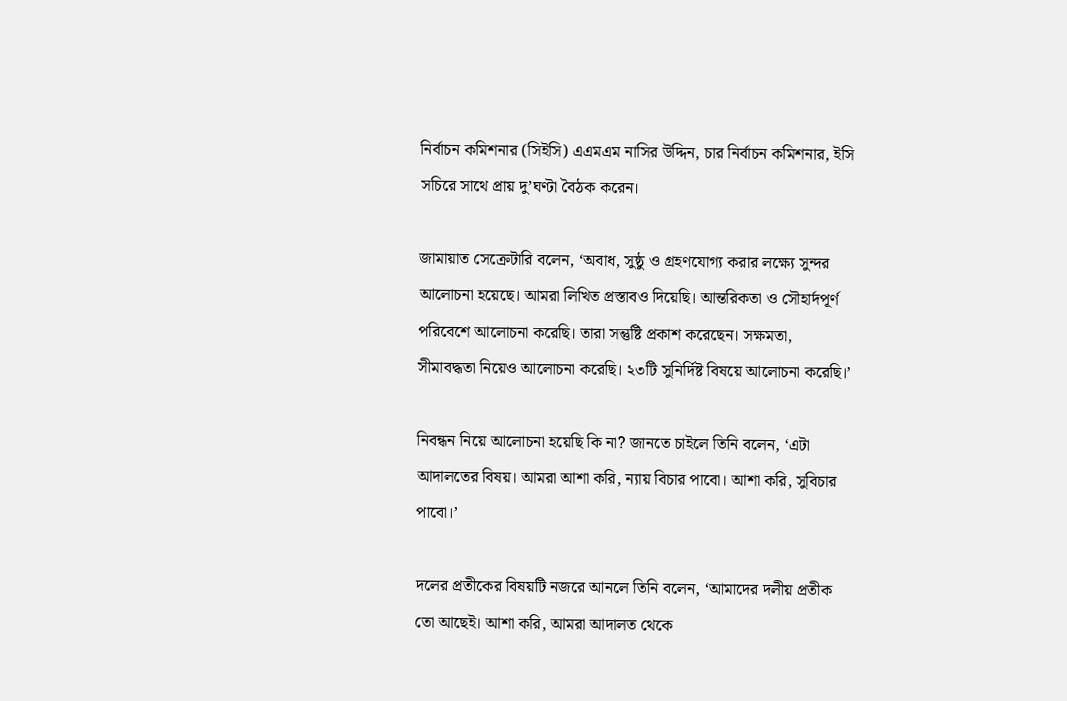নির্বাচন কমিশনার (সিইসি) এএমএম নাসির উদ্দিন, চার নির্বাচন কমিশনার, ইসি সচিরে সাথে প্রায় দু’ঘণ্টা বৈঠক করেন।

জামায়াত সেক্রেটারি বলেন, ‘অবাধ, সুষ্ঠু ও গ্রহণযোগ্য করার লক্ষ্যে সুন্দর আলোচনা হয়েছে। আমরা লিখিত প্রস্তাবও দিয়েছি। আন্তরিকতা ও সৌহার্দপূর্ণ পরিবেশে আলোচনা করেছি। তারা সন্তুষ্টি প্রকাশ করেছেন। সক্ষমতা, সীমাবদ্ধতা নিয়েও আলোচনা করেছি। ২৩টি সুনির্দিষ্ট বিষয়ে আলোচনা করেছি।’

নিবন্ধন নিয়ে আলোচনা হয়েছি কি না? জানতে চাইলে তিনি বলেন, ‘এটা আদালতের বিষয়। আমরা আশা করি, ন্যায় বিচার পাবো। আশা করি, সুবিচার পাবো।’

দলের প্রতীকের বিষয়টি নজরে আনলে তিনি বলেন, ‘আমাদের দলীয় প্রতীক তো আছেই। আশা করি, আমরা আদালত থেকে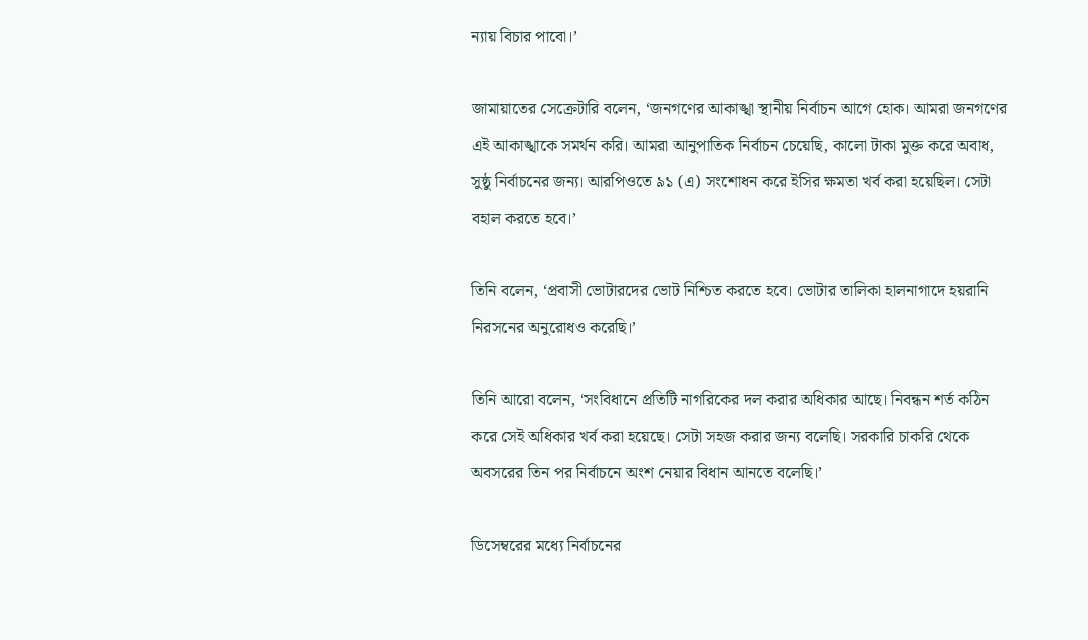ন্যায় বিচার পাবো।’

জামায়াতের সেক্রেটারি বলেন, ‘জনগণের আকাঙ্খা স্থানীয় নির্বাচন আগে হোক। আমরা জনগণের এই আকাঙ্খাকে সমর্থন করি। আমরা আনুপাতিক নির্বাচন চেয়েছি, কালো টাকা মুক্ত করে অবাধ, সুষ্ঠু নির্বাচনের জন্য। আরপিওতে ৯১ (এ) সংশোধন করে ইসির ক্ষমতা খর্ব করা হয়েছিল। সেটা বহাল করতে হবে।’

তিনি বলেন, ‘প্রবাসী ভোটারদের ভোট নিশ্চিত করতে হবে। ভোটার তালিকা হালনাগাদে হয়রানি নিরসনের অনুরোধও করেছি।’

তিনি আরো বলেন, ‘সংবিধানে প্রতিটি নাগরিকের দল করার অধিকার আছে। নিবন্ধন শর্ত কঠিন করে সেই অধিকার খর্ব করা হয়েছে। সেটা সহজ করার জন্য বলেছি। সরকারি চাকরি থেকে অবসরের তিন পর নির্বাচনে অংশ নেয়ার বিধান আনতে বলেছি।’

ডিসেম্বরের মধ্যে নির্বাচনের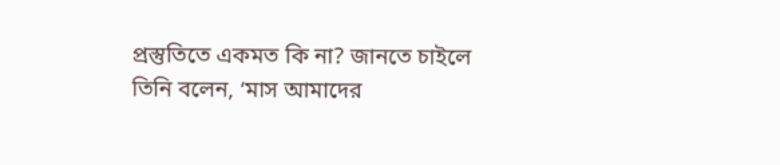প্রস্তুতিতে একমত কি না? জানতে চাইলে তিনি বলেন, ‘মাস আমাদের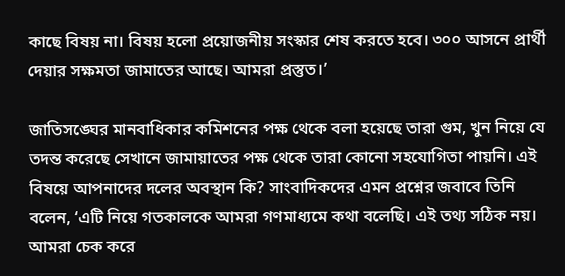কাছে বিষয় না। বিষয় হলো প্রয়োজনীয় সংস্কার শেষ করতে হবে। ৩০০ আসনে প্রার্থী দেয়ার সক্ষমতা জামাতের আছে। আমরা প্রস্তুত।’

জাতিসঙ্ঘের মানবাধিকার কমিশনের পক্ষ থেকে বলা হয়েছে তারা গুম, খুন নিয়ে যে তদন্ত করেছে সেখানে জামায়াতের পক্ষ থেকে তারা কোনো সহযোগিতা পায়নি। এই বিষয়ে আপনাদের দলের অবস্থান কি? সাংবাদিকদের এমন প্রশ্নের জবাবে তিনি বলেন, ‘এটি নিয়ে গতকালকে আমরা গণমাধ্যমে কথা বলেছি। এই তথ্য সঠিক নয়। আমরা চেক করে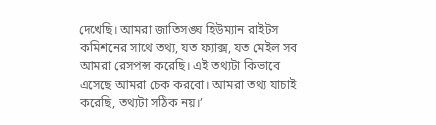দেখেছি। আমরা জাতিসঙ্ঘ হিউম্যান রাইটস কমিশনের সাথে তথ্য, যত ফ্যাক্স, যত মেইল সব আমরা রেসপন্স করেছি। এই তথ্যটা কিভাবে এসেছে আমরা চেক করবো। আমরা তথ্য যাচাই করেছি, তথ্যটা সঠিক নয়।’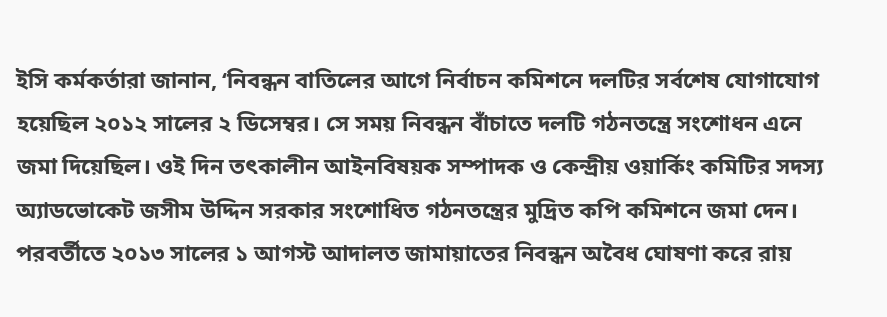ইসি কর্মকর্তারা জানান, ‘নিবন্ধন বাতিলের আগে নির্বাচন কমিশনে দলটির সর্বশেষ যোগাযোগ হয়েছিল ২০১২ সালের ২ ডিসেম্বর। সে সময় নিবন্ধন বাঁচাতে দলটি গঠনতন্ত্রে সংশোধন এনে জমা দিয়েছিল। ওই দিন তৎকালীন আইনবিষয়ক সম্পাদক ও কেন্দ্রীয় ওয়ার্কিং কমিটির সদস্য অ্যাডভোকেট জসীম উদ্দিন সরকার সংশোধিত গঠনতন্ত্রের মুদ্রিত কপি কমিশনে জমা দেন। পরবর্তীতে ২০১৩ সালের ১ আগস্ট আদালত জামায়াতের নিবন্ধন অবৈধ ঘোষণা করে রায়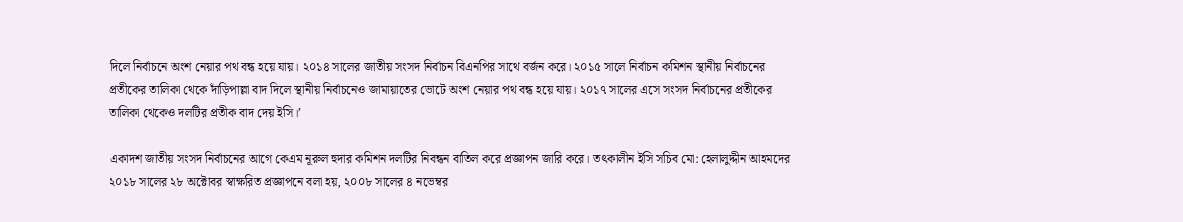দিলে নির্বাচনে অংশ নেয়ার পথ বন্ধ হয়ে যায়। ২০১৪ সালের জাতীয় সংসদ নির্বাচন বিএনপির সাথে বর্জন করে। ২০১৫ সালে নির্বাচন কমিশন স্থানীয় নির্বাচনের প্রতীকের তালিকা থেকে দাঁড়িপাল্লা বাদ দিলে স্থানীয় নির্বাচনেও জামায়াতের ভোটে অংশ নেয়ার পথ বন্ধ হয়ে যায়। ২০১৭ সালের এসে সংসদ নির্বাচনের প্রতীকের তালিকা থেকেও দলটির প্রতীক বাদ দেয় ইসি।’

একাদশ জাতীয় সংসদ নির্বাচনের আগে কেএম নূরুল হুদার কমিশন দলটির নিবন্ধন বাতিল করে প্রজ্ঞাপন জারি করে। তৎকালীন ইসি সচিব মো: হেলালুদ্দীন আহমদের ২০১৮ সালের ২৮ অক্টোবর স্বাক্ষরিত প্রজ্ঞাপনে বলা হয়, ২০০৮ সালের ৪ নভেম্বর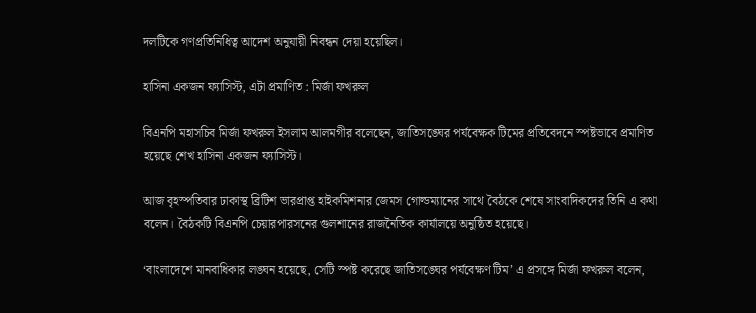দলটিকে গণপ্রতিনিধিত্ব আদেশ অনুযায়ী নিবন্ধন দেয়া হয়েছিল।

হাসিনা একজন ফ্যাসিস্ট, এটা প্রমাণিত : মির্জা ফখরুল

বিএনপি মহাসচিব মির্জা ফখরুল ইসলাম আলমগীর বলেছেন, জাতিসঙ্ঘের পর্যবেক্ষক টিমের প্রতিবেদনে স্পষ্টভাবে প্রমাণিত হয়েছে শেখ হাসিনা একজন ফ্যাসিস্ট।

আজ বৃহস্পতিবার ঢাকাস্থ ব্রিটিশ ভারপ্রাপ্ত হাইকমিশনার জেমস গোল্ডম্যানের সাথে বৈঠকে শেষে সাংবাদিকদের তিনি এ কথা বলেন। বৈঠকটি বিএনপি চেয়ারপারসনের গুলশানের রাজনৈতিক কার্যালয়ে অনুষ্ঠিত হয়েছে।

‘বাংলাদেশে মানবাধিকার লঙ্ঘন হয়েছে, সেটি স্পষ্ট করেছে জাতিসঙ্ঘের পর্যবেক্ষণ টিম’ এ প্রসঙ্গে মির্জা ফখরুল বলেন,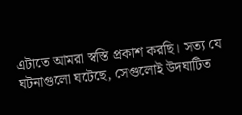এটাতে আমরা স্বস্তি প্রকাশ করছি। সত্য যে ঘটনাগুলো ঘটেছে, সেগুলোই উদঘাটিত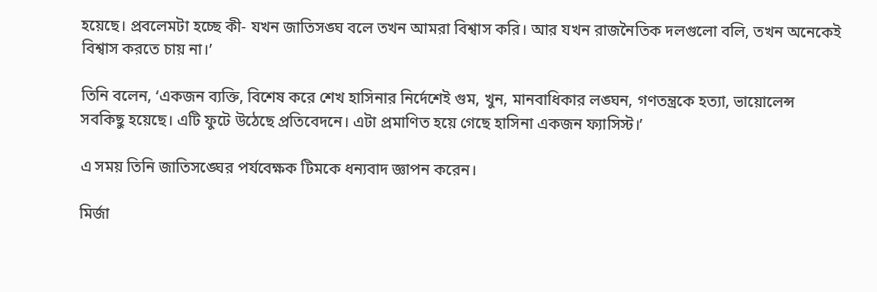হয়েছে। প্রবলেমটা হচ্ছে কী- যখন জাতিসঙ্ঘ বলে তখন আমরা বিশ্বাস করি। আর যখন রাজনৈতিক দলগুলো বলি, তখন অনেকেই বিশ্বাস করতে চায় না।’

তিনি বলেন, ‘একজন ব্যক্তি, বিশেষ করে শেখ হাসিনার নির্দেশেই গুম, খুন, মানবাধিকার লঙ্ঘন, গণতন্ত্রকে হত্যা, ভায়োলেন্স সবকিছু হয়েছে। এটি ফুটে উঠেছে প্রতিবেদনে। এটা প্রমাণিত হয়ে গেছে হাসিনা একজন ফ্যাসিস্ট।’

এ সময় তিনি জাতিসঙ্ঘের পর্যবেক্ষক টিমকে ধন্যবাদ জ্ঞাপন করেন।

মির্জা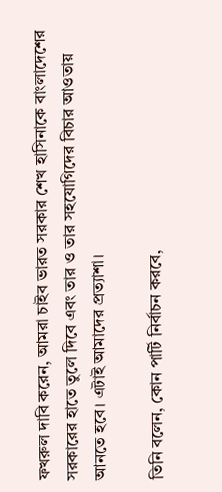ফখরুল দাবি করেন, আমরা চাইব ভারত সরকার শেখ হাসিনাকে বাংলাদেশের সরকারের হাতে তুলে দিবে এবং তার ও তার সহযোগিদের বিচার আওতায় আনতে হবে। এটাই আমাদের প্রত্যাশা।

তিনি বলেন, কোন পার্টি নির্বাচন করবে,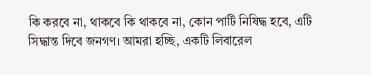কি করবে না, থাকবে কি থাকবে না, কোন পার্টি নিষিদ্ধ হবে, এটি সিদ্ধান্ত দিবে জনগণ। আমরা হচ্ছি, একটি লিবারেল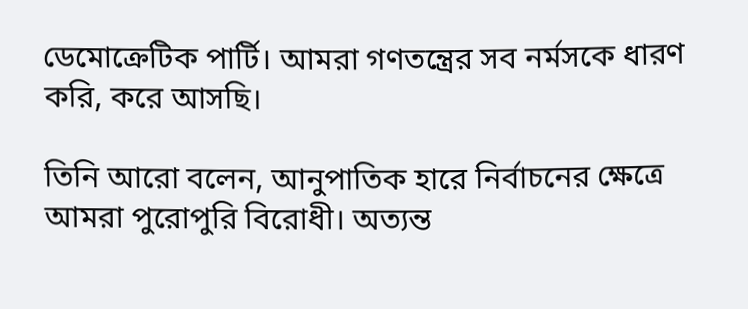ডেমোক্রেটিক পার্টি। আমরা গণতন্ত্রের সব নর্মসকে ধারণ করি, করে আসছি।

তিনি আরো বলেন, আনুপাতিক হারে নির্বাচনের ক্ষেত্রে আমরা পুরোপুরি বিরোধী। অত্যন্ত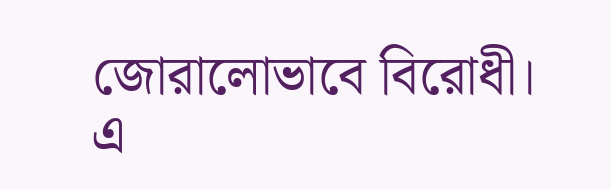জোরালোভাবে বিরোধী। এ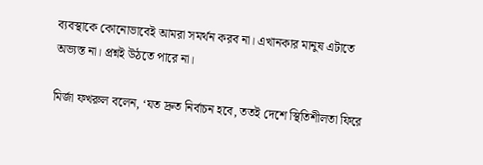ব্যবস্থাকে কোনোভাবেই আমরা সমর্থন করব না। এখানকার মানুষ এটাতে অভ্যস্ত না। প্রশ্নই উঠতে পারে না।

মির্জা ফখরুল বলেন, ‘যত দ্রুত নির্বাচন হবে, ততই দেশে স্থিতিশীলতা ফিরে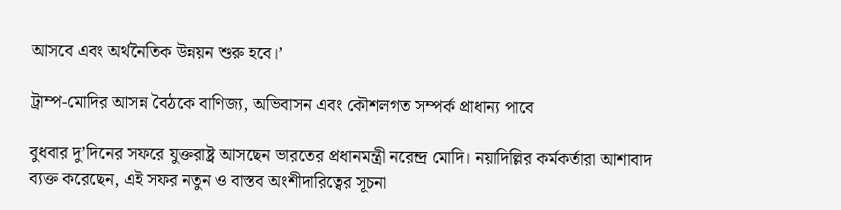আসবে এবং অর্থনৈতিক উন্নয়ন শুরু হবে।’

ট্রাম্প-মোদির আসন্ন বৈঠকে বাণিজ্য, অভিবাসন এবং কৌশলগত সম্পর্ক প্রাধান্য পাবে

বুধবার দু’দিনের সফরে যুক্তরাষ্ট্র আসছেন ভারতের প্রধানমন্ত্রী নরেন্দ্র মোদি। নয়াদিল্লির কর্মকর্তারা আশাবাদ ব্যক্ত করেছেন, এই সফর নতুন ও বাস্তব অংশীদারিত্বের সূচনা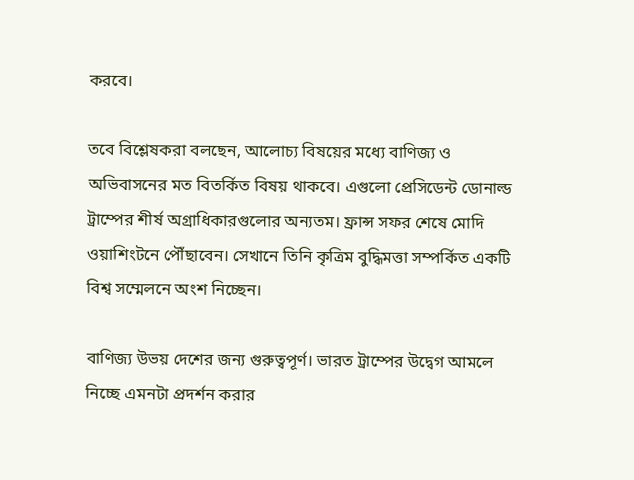করবে।

তবে বিশ্লেষকরা বলছেন, আলোচ্য বিষয়ের মধ্যে বাণিজ্য ও অভিবাসনের মত বিতর্কিত বিষয় থাকবে। এগুলো প্রেসিডেন্ট ডোনাল্ড ট্রাম্পের শীর্ষ অগ্রাধিকারগুলোর অন্যতম। ফ্রান্স সফর শেষে মোদি ওয়াশিংটনে পৌঁছাবেন। সেখানে তিনি কৃত্রিম বুদ্ধিমত্তা সম্পর্কিত একটি বিশ্ব সম্মেলনে অংশ নিচ্ছেন।

বাণিজ্য উভয় দেশের জন্য গুরুত্বপূর্ণ। ভারত ট্রাম্পের উদ্বেগ আমলে নিচ্ছে এমনটা প্রদর্শন করার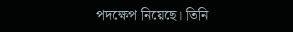পদক্ষেপ নিয়েছে। তিনি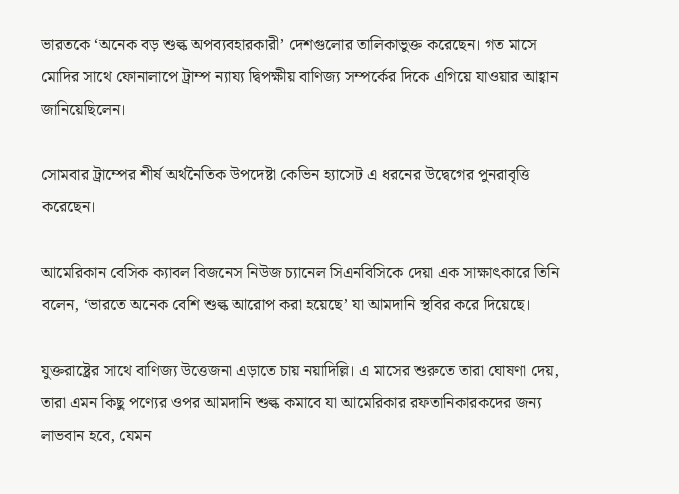ভারতকে ‘অনেক বড় শুল্ক অপব্যবহারকারী’ দেশগুলোর তালিকাভুক্ত করেছেন। গত মাসে মোদির সাথে ফোনালাপে ট্রাম্প ন্যায্য দ্বিপক্ষীয় বাণিজ্য সম্পর্কের দিকে এগিয়ে যাওয়ার আহ্বান জানিয়েছিলেন।

সোমবার ট্রাম্পের শীর্ষ অর্থনৈতিক উপদেষ্টা কেভিন হ্যাসেট এ ধরনের উদ্বেগের পুনরাবৃত্তি করেছেন।

আমেরিকান বেসিক ক্যাবল বিজনেস নিউজ চ্যানেল সিএনবিসিকে দেয়া এক সাক্ষাৎকারে তিনি বলেন, ‘ভারতে অনেক বেশি শুল্ক আরোপ করা হয়েছে’ যা আমদানি স্থবির করে দিয়েছে।

যুক্তরাষ্ট্রের সাথে বাণিজ্য উত্তেজনা এড়াতে চায় নয়াদিল্লি। এ মাসের শুরুতে তারা ঘোষণা দেয়, তারা এমন কিছু পণ্যের ওপর আমদানি শুল্ক কমাবে যা আমেরিকার রফতানিকারকদের জন্য লাভবান হবে, যেমন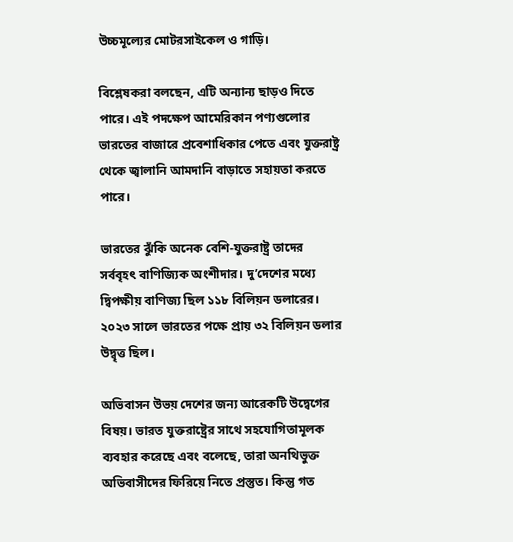উচ্চমূল্যের মোটরসাইকেল ও গাড়ি।

বিশ্লেষকরা বলছেন, এটি অন্যান্য ছাড়ও দিতে পারে। এই পদক্ষেপ আমেরিকান পণ্যগুলোর ভারতের বাজারে প্রবেশাধিকার পেতে এবং যুক্তরাষ্ট্র থেকে জ্বালানি আমদানি বাড়াতে সহায়তা করতে পারে।

ভারতের ঝুঁকি অনেক বেশি-যুক্তরাষ্ট্র তাদের সর্ববৃহৎ বাণিজ্যিক অংশীদার। দু’দেশের মধ্যে দ্বিপক্ষীয় বাণিজ্য ছিল ১১৮ বিলিয়ন ডলারের। ২০২৩ সালে ভারতের পক্ষে প্রায় ৩২ বিলিয়ন ডলার উদ্বৃত্ত ছিল।

অভিবাসন উভয় দেশের জন্য আরেকটি উদ্বেগের বিষয়। ভারত যুক্তরাষ্ট্রের সাথে সহযোগিতামূলক ব্যবহার করেছে এবং বলেছে, তারা অনথিভুক্ত অভিবাসীদের ফিরিয়ে নিতে প্রস্তুত। কিন্তু গত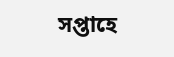সপ্তাহে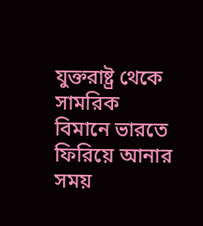যুক্তরাষ্ট্র থেকে সামরিক বিমানে ভারতে ফিরিয়ে আনার সময়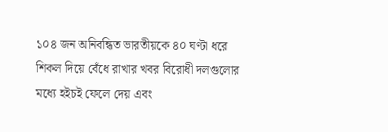১০৪ জন অনিবন্ধিত ভারতীয়কে ৪০ ঘণ্টা ধরে শিকল দিয়ে বেঁধে রাখার খবর বিরোধী দলগুলোর মধ্যে হইচই ফেলে দেয় এবং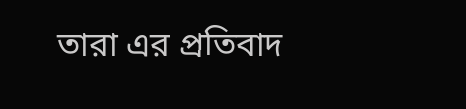তারা এর প্রতিবাদ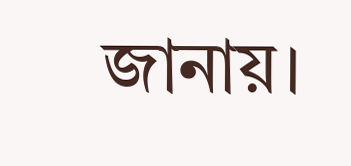জানায়।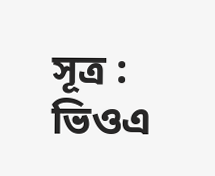সূত্র : ভিওএ